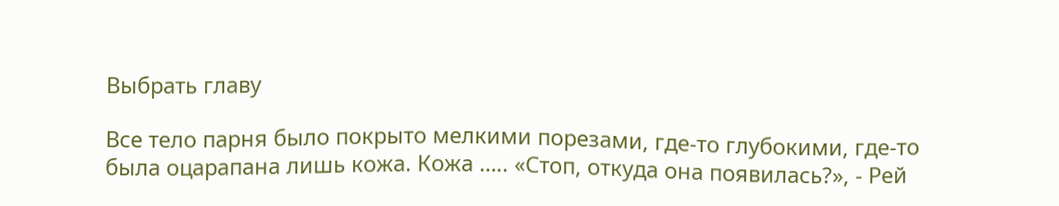Выбрать главу

Все тело парня было покрыто мелкими порезами, где-то глубокими, где-то была оцарапана лишь кожа. Кожа ….. «Стоп, откуда она появилась?», - Рей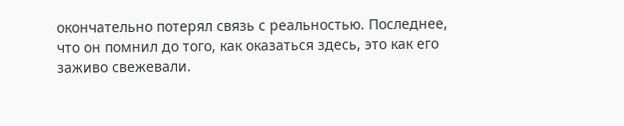окончательно потерял связь с реальностью. Последнее, что он помнил до того, как оказаться здесь, это как его заживо свежевали.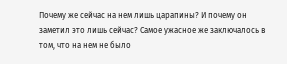Почему же сейчас на нем лишь царапины? И почему он заметил это лишь сейчас? Самое ужасное же заключалось в том, что на нем не было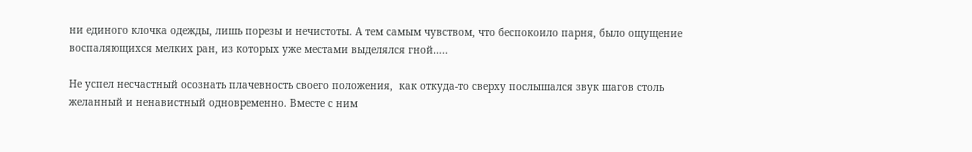ни единого клочка одежды, лишь порезы и нечистоты. А тем самым чувством, что беспокоило парня, было ощущение воспаляющихся мелких ран, из которых уже местами выделялся гной…..

Не успел несчастный осознать плачевность своего положения,  как откуда-то сверху послышался звук шагов столь желанный и ненавистный одновременно. Вместе с ним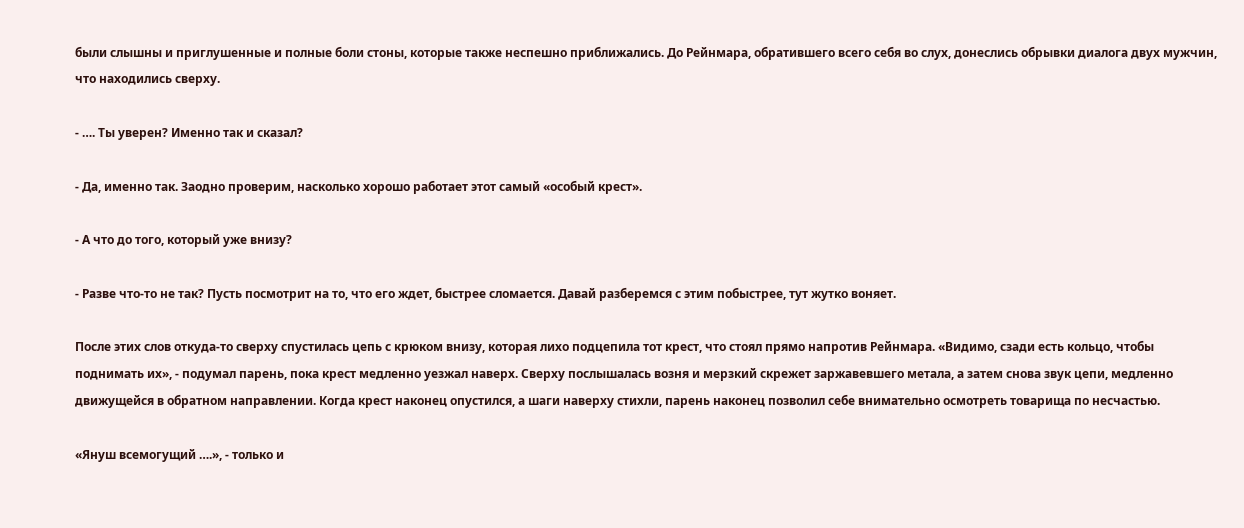были слышны и приглушенные и полные боли стоны, которые также неспешно приближались. До Рейнмара, обратившего всего себя во слух, донеслись обрывки диалога двух мужчин, что находились сверху.

- …. Ты уверен? Именно так и сказал?

- Да, именно так. Заодно проверим, насколько хорошо работает этот самый «особый крест».

- А что до того, который уже внизу?

- Разве что-то не так? Пусть посмотрит на то, что его ждет, быстрее сломается. Давай разберемся с этим побыстрее, тут жутко воняет.

После этих слов откуда-то сверху спустилась цепь с крюком внизу, которая лихо подцепила тот крест, что стоял прямо напротив Рейнмара. «Видимо, сзади есть кольцо, чтобы поднимать их», - подумал парень, пока крест медленно уезжал наверх. Сверху послышалась возня и мерзкий скрежет заржавевшего метала, а затем снова звук цепи, медленно движущейся в обратном направлении. Когда крест наконец опустился, а шаги наверху стихли, парень наконец позволил себе внимательно осмотреть товарища по несчастью.

«Януш всемогущий ….», - только и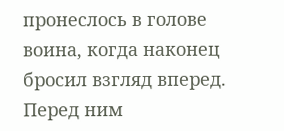пронеслось в голове воина, когда наконец бросил взгляд вперед. Перед ним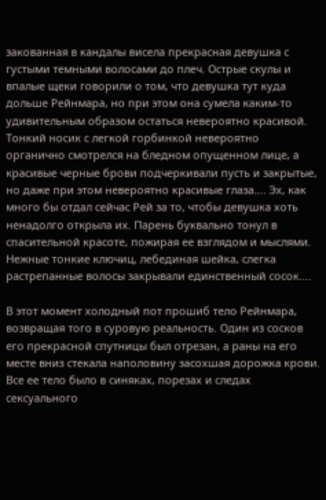закованная в кандалы висела прекрасная девушка с густыми темными волосами до плеч. Острые скулы и впалые щеки говорили о том, что девушка тут куда дольше Рейнмара, но при этом она сумела каким-то удивительным образом остаться невероятно красивой.  Тонкий носик с легкой горбинкой невероятно органично смотрелся на бледном опущенном лице, а красивые черные брови подчеркивали пусть и закрытые, но даже при этом невероятно красивые глаза…. Эх, как много бы отдал сейчас Рей за то, чтобы девушка хоть ненадолго открыла их. Парень буквально тонул в спасительной красоте, пожирая ее взглядом и мыслями. Нежные тонкие ключиц, лебединая шейка, слегка растрепанные волосы закрывали единственный сосок….

В этот момент холодный пот прошиб тело Рейнмара, возвращая того в суровую реальность. Один из сосков его прекрасной спутницы был отрезан, а раны на его месте вниз стекала наполовину засохшая дорожка крови.  Все ее тело было в синяках, порезах и следах сексуального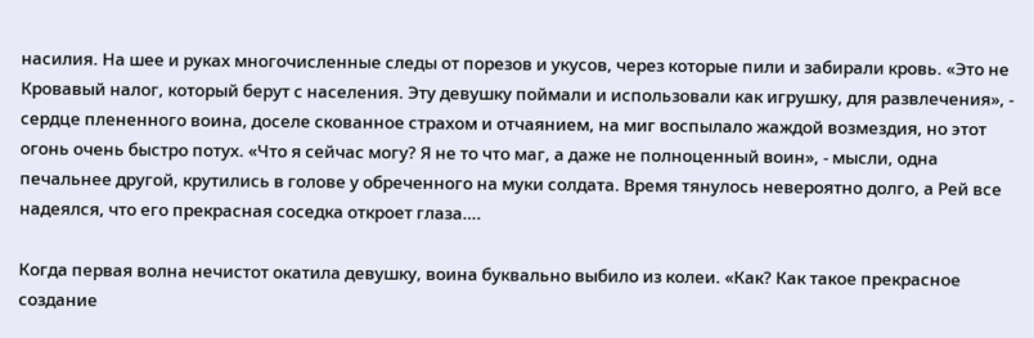насилия. На шее и руках многочисленные следы от порезов и укусов, через которые пили и забирали кровь. «Это не Кровавый налог, который берут с населения. Эту девушку поймали и использовали как игрушку, для развлечения», - сердце плененного воина, доселе скованное страхом и отчаянием, на миг воспылало жаждой возмездия, но этот огонь очень быстро потух. «Что я сейчас могу? Я не то что маг, а даже не полноценный воин», - мысли, одна печальнее другой, крутились в голове у обреченного на муки солдата. Время тянулось невероятно долго, а Рей все надеялся, что его прекрасная соседка откроет глаза….

Когда первая волна нечистот окатила девушку, воина буквально выбило из колеи. «Как? Как такое прекрасное создание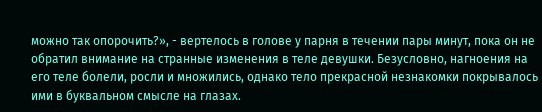можно так опорочить?», - вертелось в голове у парня в течении пары минут, пока он не обратил внимание на странные изменения в теле девушки. Безусловно, нагноения на его теле болели, росли и множились, однако тело прекрасной незнакомки покрывалось ими в буквальном смысле на глазах.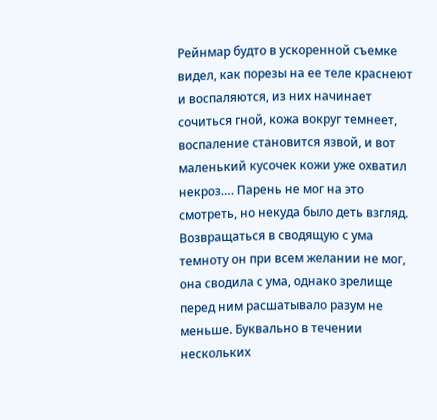Рейнмар будто в ускоренной съемке видел, как порезы на ее теле краснеют и воспаляются, из них начинает сочиться гной, кожа вокруг темнеет, воспаление становится язвой, и вот маленький кусочек кожи уже охватил некроз…. Парень не мог на это смотреть, но некуда было деть взгляд. Возвращаться в сводящую с ума темноту он при всем желании не мог, она сводила с ума, однако зрелище перед ним расшатывало разум не меньше. Буквально в течении нескольких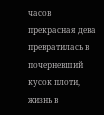часов прекрасная дева превратилась в почерневший кусок плоти, жизнь в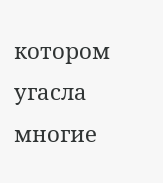котором угасла многие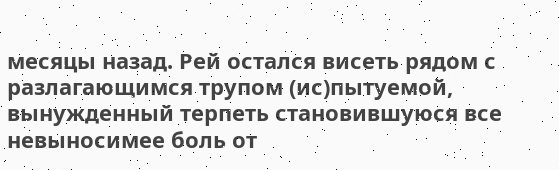месяцы назад. Рей остался висеть рядом с разлагающимся трупом (ис)пытуемой, вынужденный терпеть становившуюся все невыносимее боль от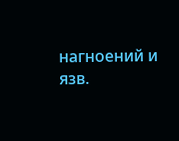нагноений и язв.